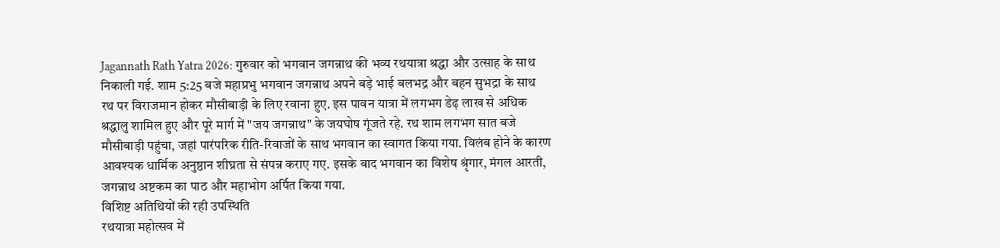Jagannath Rath Yatra 2026: गुरुवार को भगवान जगन्नाथ की भव्य रथयात्रा श्रद्धा और उत्साह के साथ निकाली गई. शाम 5:25 बजे महाप्रभु भगवान जगन्नाथ अपने बड़े भाई बलभद्र और बहन सुभद्रा के साथ रथ पर विराजमान होकर मौसीबाड़ी के लिए रवाना हुए. इस पावन यात्रा में लगभग डेढ़ लाख से अधिक श्रद्धालु शामिल हुए और पूरे मार्ग में "जय जगन्नाथ" के जयघोष गूंजते रहे. रथ शाम लगभग सात बजे मौसीबाड़ी पहुंचा, जहां पारंपरिक रीति-रिवाजों के साथ भगवान का स्वागत किया गया. विलंब होने के कारण आवश्यक धार्मिक अनुष्ठान शीघ्रता से संपन्न कराए गए. इसके बाद भगवान का विशेष श्रृंगार, मंगल आरती, जगन्नाथ अष्टकम का पाठ और महाभोग अर्पित किया गया.
विशिष्ट अतिथियों की रही उपस्थिति
रथयात्रा महोत्सव में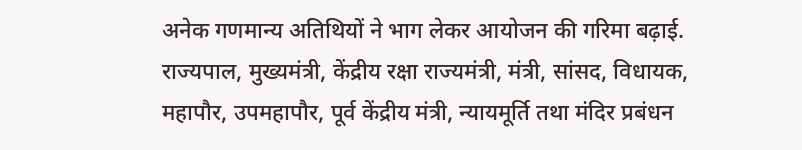अनेक गणमान्य अतिथियों ने भाग लेकर आयोजन की गरिमा बढ़ाई. राज्यपाल, मुख्यमंत्री, केंद्रीय रक्षा राज्यमंत्री, मंत्री, सांसद, विधायक, महापौर, उपमहापौर, पूर्व केंद्रीय मंत्री, न्यायमूर्ति तथा मंदिर प्रबंधन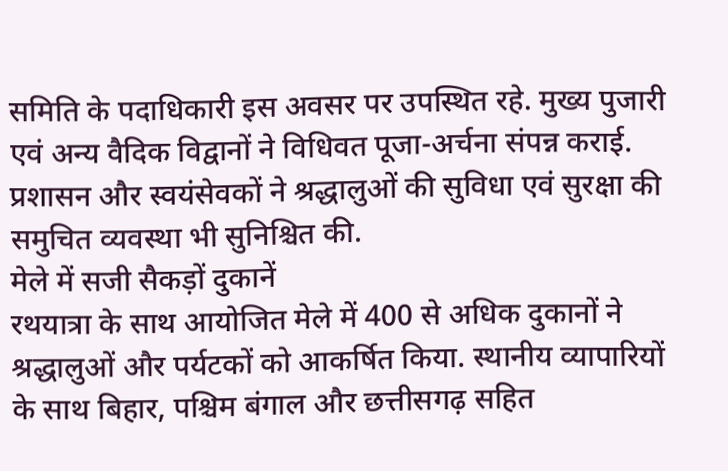समिति के पदाधिकारी इस अवसर पर उपस्थित रहे. मुख्य पुजारी एवं अन्य वैदिक विद्वानों ने विधिवत पूजा-अर्चना संपन्न कराई. प्रशासन और स्वयंसेवकों ने श्रद्धालुओं की सुविधा एवं सुरक्षा की समुचित व्यवस्था भी सुनिश्चित की.
मेले में सजी सैकड़ों दुकानें
रथयात्रा के साथ आयोजित मेले में 400 से अधिक दुकानों ने श्रद्धालुओं और पर्यटकों को आकर्षित किया. स्थानीय व्यापारियों के साथ बिहार, पश्चिम बंगाल और छत्तीसगढ़ सहित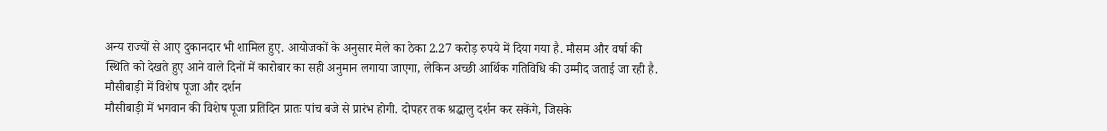अन्य राज्यों से आए दुकानदार भी शामिल हुए. आयोजकों के अनुसार मेले का ठेका 2.27 करोड़ रुपये में दिया गया है. मौसम और वर्षा की स्थिति को देखते हुए आने वाले दिनों में कारोबार का सही अनुमान लगाया जाएगा, लेकिन अच्छी आर्थिक गतिविधि की उम्मीद जताई जा रही है.
मौसीबाड़ी में विशेष पूजा और दर्शन
मौसीबाड़ी में भगवान की विशेष पूजा प्रतिदिन प्रातः पांच बजे से प्रारंभ होगी. दोपहर तक श्रद्धालु दर्शन कर सकेंगे, जिसके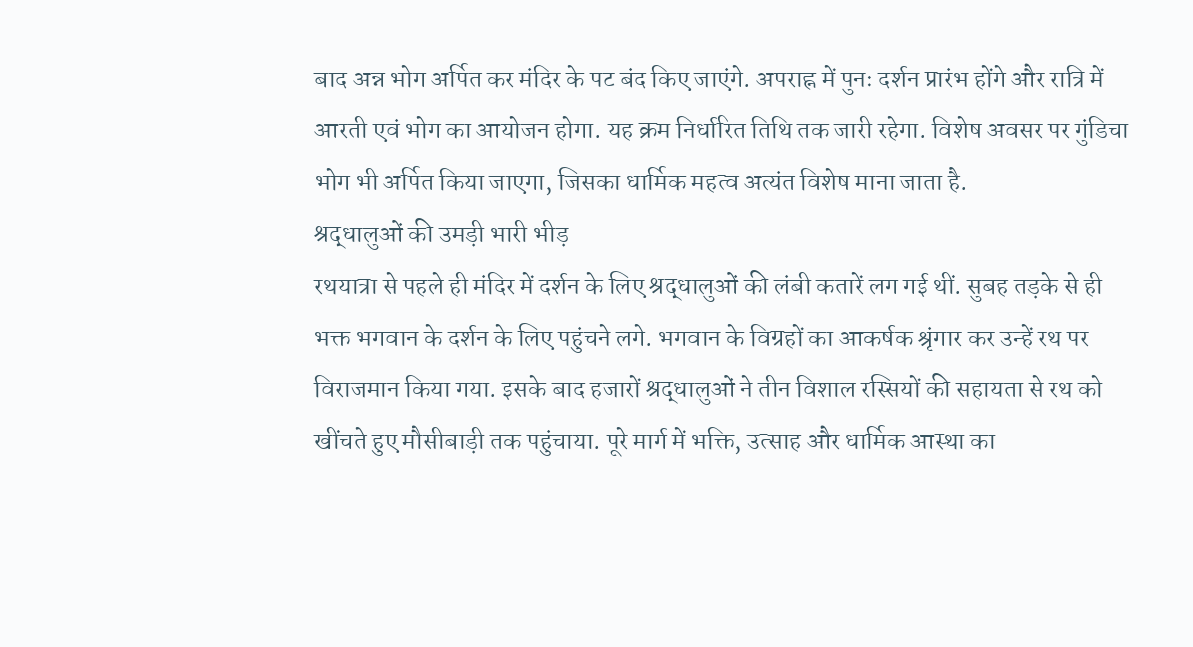बाद अन्न भोग अर्पित कर मंदिर के पट बंद किए जाएंगे. अपराह्न में पुनः दर्शन प्रारंभ होंगे और रात्रि में आरती एवं भोग का आयोजन होगा. यह क्रम निर्धारित तिथि तक जारी रहेगा. विशेष अवसर पर गुंडिचा भोग भी अर्पित किया जाएगा, जिसका धार्मिक महत्व अत्यंत विशेष माना जाता है.
श्रद्धालुओं की उमड़ी भारी भीड़
रथयात्रा से पहले ही मंदिर में दर्शन के लिए श्रद्धालुओं की लंबी कतारें लग गई थीं. सुबह तड़के से ही भक्त भगवान के दर्शन के लिए पहुंचने लगे. भगवान के विग्रहों का आकर्षक श्रृंगार कर उन्हें रथ पर विराजमान किया गया. इसके बाद हजारों श्रद्धालुओं ने तीन विशाल रस्सियों की सहायता से रथ को खींचते हुए मौसीबाड़ी तक पहुंचाया. पूरे मार्ग में भक्ति, उत्साह और धार्मिक आस्था का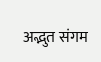अद्भुत संगम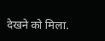देखने को मिला.